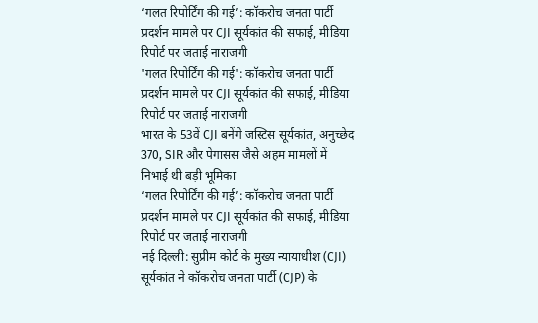‘गलत रिपोर्टिंग की गई’: कॉकरोच जनता पार्टी प्रदर्शन मामले पर CJI सूर्यकांत की सफाई, मीडिया रिपोर्ट पर जताई नाराजगी
'गलत रिपोर्टिंग की गई': कॉकरोच जनता पार्टी प्रदर्शन मामले पर CJI सूर्यकांत की सफाई, मीडिया रिपोर्ट पर जताई नाराजगी
भारत के 53वें CJI बनेंगे जस्टिस सूर्यकांत, अनुच्छेद 370, SIR और पेगासस जैसे अहम मामलों में निभाई थी बड़ी भूमिका
‘गलत रिपोर्टिंग की गई’: कॉकरोच जनता पार्टी प्रदर्शन मामले पर CJI सूर्यकांत की सफाई, मीडिया रिपोर्ट पर जताई नाराजगी
नई दिल्ली: सुप्रीम कोर्ट के मुख्य न्यायाधीश (CJI) सूर्यकांत ने कॉकरोच जनता पार्टी (CJP) के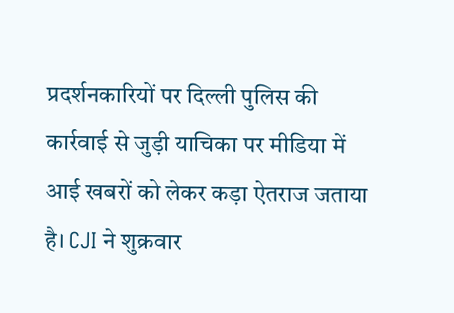प्रदर्शनकारियों पर दिल्ली पुलिस की कार्रवाई से जुड़ी याचिका पर मीडिया में आई खबरों को लेकर कड़ा ऐतराज जताया है। CJI ने शुक्रवार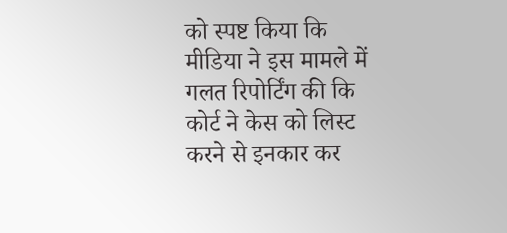को स्पष्ट किया कि मीडिया ने इस मामले में गलत रिपोर्टिंग की कि कोर्ट ने केस को लिस्ट करने से इनकार कर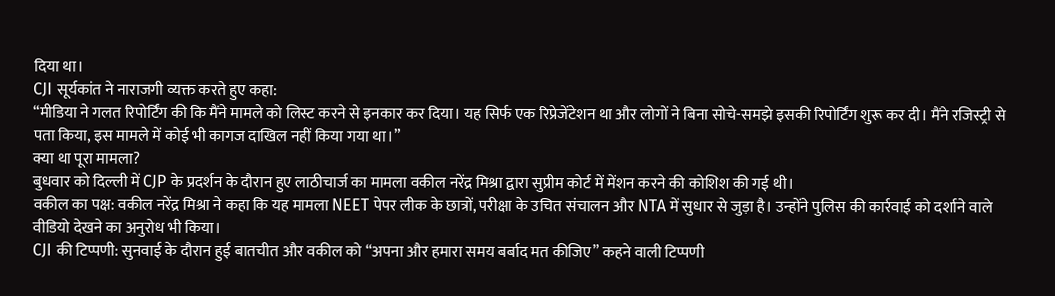दिया था।
CJI सूर्यकांत ने नाराजगी व्यक्त करते हुए कहा:
“मीडिया ने गलत रिपोर्टिंग की कि मैंने मामले को लिस्ट करने से इनकार कर दिया। यह सिर्फ एक रिप्रेजेंटेशन था और लोगों ने बिना सोचे-समझे इसकी रिपोर्टिंग शुरू कर दी। मैंने रजिस्ट्री से पता किया, इस मामले में कोई भी कागज दाखिल नहीं किया गया था।”
क्या था पूरा मामला?
बुधवार को दिल्ली में CJP के प्रदर्शन के दौरान हुए लाठीचार्ज का मामला वकील नरेंद्र मिश्रा द्वारा सुप्रीम कोर्ट में मेंशन करने की कोशिश की गई थी।
वकील का पक्ष: वकील नरेंद्र मिश्रा ने कहा कि यह मामला NEET पेपर लीक के छात्रों, परीक्षा के उचित संचालन और NTA में सुधार से जुड़ा है। उन्होंने पुलिस की कार्रवाई को दर्शाने वाले वीडियो देखने का अनुरोध भी किया।
CJI की टिप्पणी: सुनवाई के दौरान हुई बातचीत और वकील को “अपना और हमारा समय बर्बाद मत कीजिए” कहने वाली टिप्पणी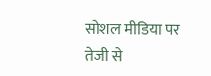सोशल मीडिया पर तेजी से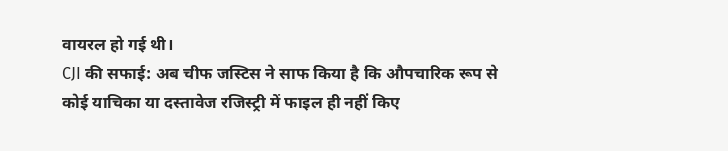वायरल हो गई थी।
CJI की सफाई: अब चीफ जस्टिस ने साफ किया है कि औपचारिक रूप से कोई याचिका या दस्तावेज रजिस्ट्री में फाइल ही नहीं किए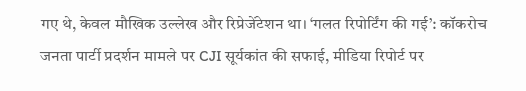गए थे, केवल मौखिक उल्लेख और रिप्रेजेंटेशन था। ‘गलत रिपोर्टिंग की गई’: कॉकरोच जनता पार्टी प्रदर्शन मामले पर CJI सूर्यकांत की सफाई, मीडिया रिपोर्ट पर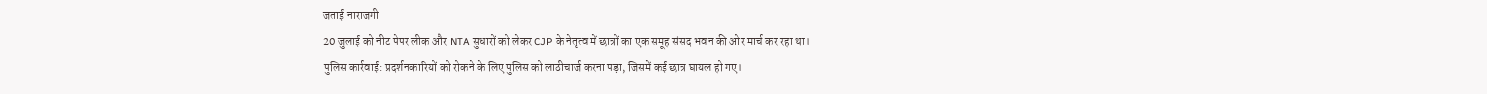जताई नाराजगी
20 जुलाई को नीट पेपर लीक और NTA सुधारों को लेकर CJP के नेतृत्व में छात्रों का एक समूह संसद भवन की ओर मार्च कर रहा था।
पुलिस कार्रवाई: प्रदर्शनकारियों को रोकने के लिए पुलिस को लाठीचार्ज करना पड़ा, जिसमें कई छात्र घायल हो गए।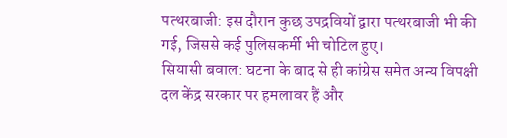पत्थरबाजी: इस दौरान कुछ उपद्रवियों द्वारा पत्थरबाजी भी की गई, जिससे कई पुलिसकर्मी भी चोटिल हुए।
सियासी बवाल: घटना के बाद से ही कांग्रेस समेत अन्य विपक्षी दल केंद्र सरकार पर हमलावर हैं और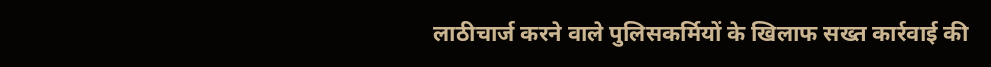लाठीचार्ज करने वाले पुलिसकर्मियों के खिलाफ सख्त कार्रवाई की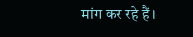मांग कर रहे हैं।